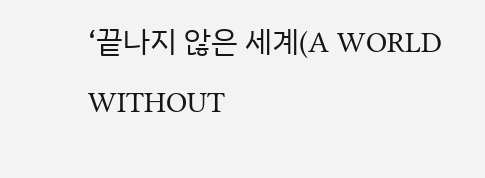‘끝나지 않은 세계(A WORLD WITHOUT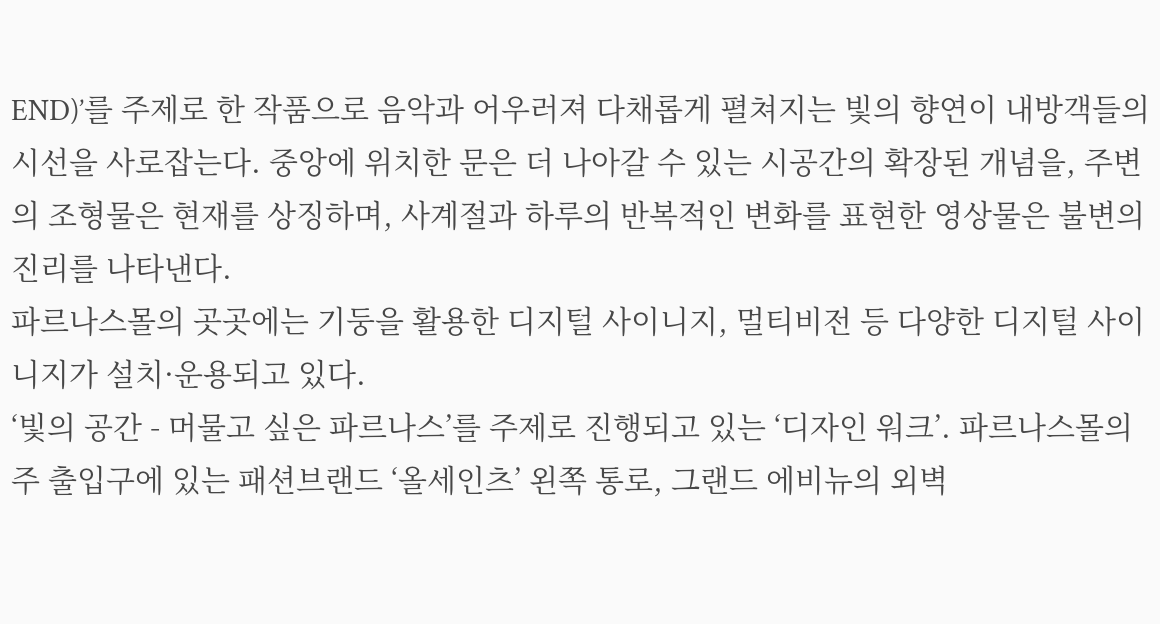END)’를 주제로 한 작품으로 음악과 어우러져 다채롭게 펼쳐지는 빛의 향연이 내방객들의 시선을 사로잡는다. 중앙에 위치한 문은 더 나아갈 수 있는 시공간의 확장된 개념을, 주변의 조형물은 현재를 상징하며, 사계절과 하루의 반복적인 변화를 표현한 영상물은 불변의 진리를 나타낸다.
파르나스몰의 곳곳에는 기둥을 활용한 디지털 사이니지, 멀티비전 등 다양한 디지털 사이니지가 설치·운용되고 있다.
‘빛의 공간 - 머물고 싶은 파르나스’를 주제로 진행되고 있는 ‘디자인 워크’. 파르나스몰의 주 출입구에 있는 패션브랜드 ‘올세인츠’ 왼쪽 통로, 그랜드 에비뉴의 외벽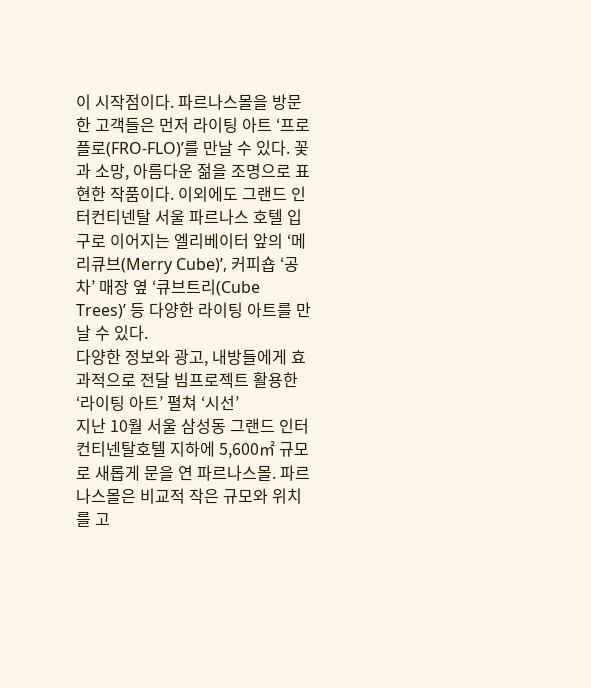이 시작점이다. 파르나스몰을 방문한 고객들은 먼저 라이팅 아트 ‘프로 플로(FRO-FLO)’를 만날 수 있다. 꽃과 소망, 아름다운 젊을 조명으로 표현한 작품이다. 이외에도 그랜드 인터컨티넨탈 서울 파르나스 호텔 입구로 이어지는 엘리베이터 앞의 ‘메리큐브(Merry Cube)’, 커피숍 ‘공차’ 매장 옆 ‘큐브트리(Cube Trees)’ 등 다양한 라이팅 아트를 만날 수 있다.
다양한 정보와 광고, 내방들에게 효과적으로 전달 빔프로젝트 활용한 ‘라이팅 아트’ 펼쳐 ‘시선’
지난 10월 서울 삼성동 그랜드 인터컨티넨탈호텔 지하에 5,600㎡ 규모로 새롭게 문을 연 파르나스몰. 파르나스몰은 비교적 작은 규모와 위치를 고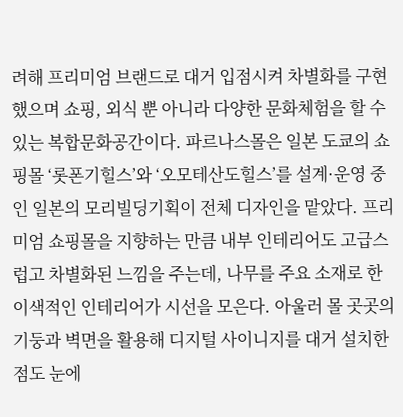려해 프리미엄 브랜드로 대거 입점시켜 차별화를 구현했으며 쇼핑, 외식 뿐 아니라 다양한 문화체험을 할 수 있는 복합문화공간이다. 파르나스몰은 일본 도쿄의 쇼핑몰 ‘롯폰기힐스’와 ‘오모테산도힐스’를 설계·운영 중인 일본의 모리빌딩기획이 전체 디자인을 맡았다. 프리미엄 쇼핑몰을 지향하는 만큼 내부 인테리어도 고급스럽고 차별화된 느낌을 주는데, 나무를 주요 소재로 한 이색적인 인테리어가 시선을 모은다. 아울러 몰 곳곳의 기둥과 벽면을 활용해 디지털 사이니지를 대거 설치한 점도 눈에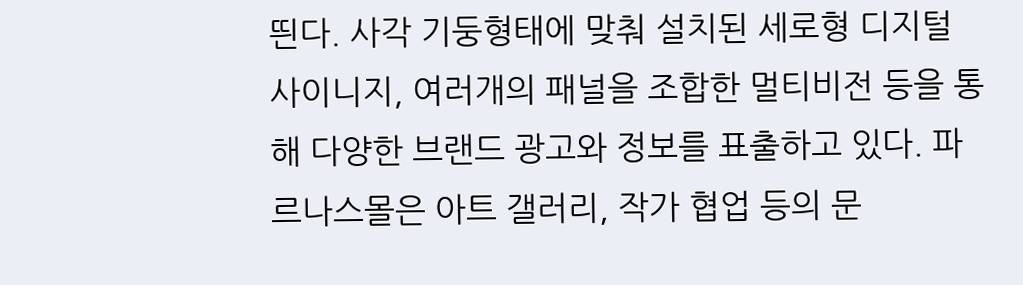띈다. 사각 기둥형태에 맞춰 설치된 세로형 디지털 사이니지, 여러개의 패널을 조합한 멀티비전 등을 통해 다양한 브랜드 광고와 정보를 표출하고 있다. 파르나스몰은 아트 갤러리, 작가 협업 등의 문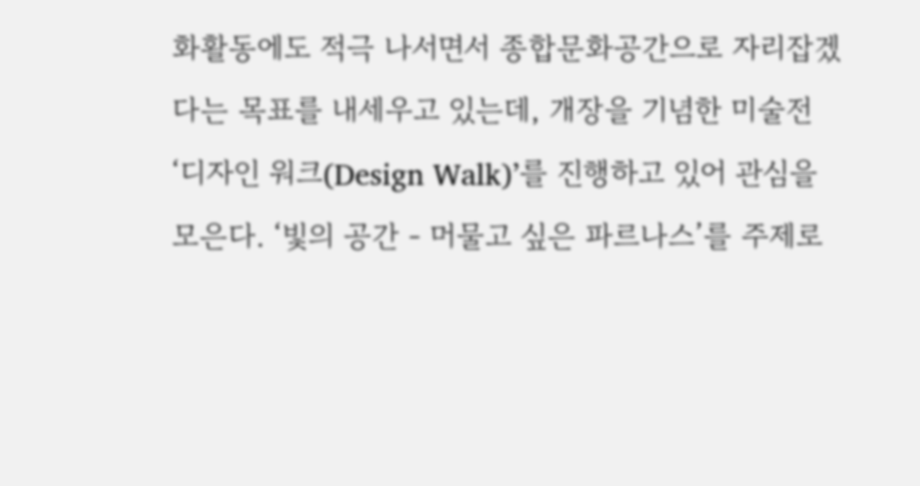화활동에도 적극 나서면서 종합문화공간으로 자리잡겠다는 목표를 내세우고 있는데, 개장을 기념한 미술전 ‘디자인 워크(Design Walk)’를 진행하고 있어 관심을 모은다. ‘빛의 공간 - 머물고 싶은 파르나스’를 주제로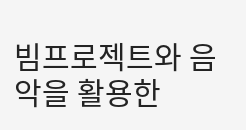빔프로젝트와 음악을 활용한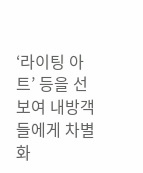‘라이팅 아트’ 등을 선보여 내방객들에게 차별화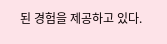된 경험을 제공하고 있다.